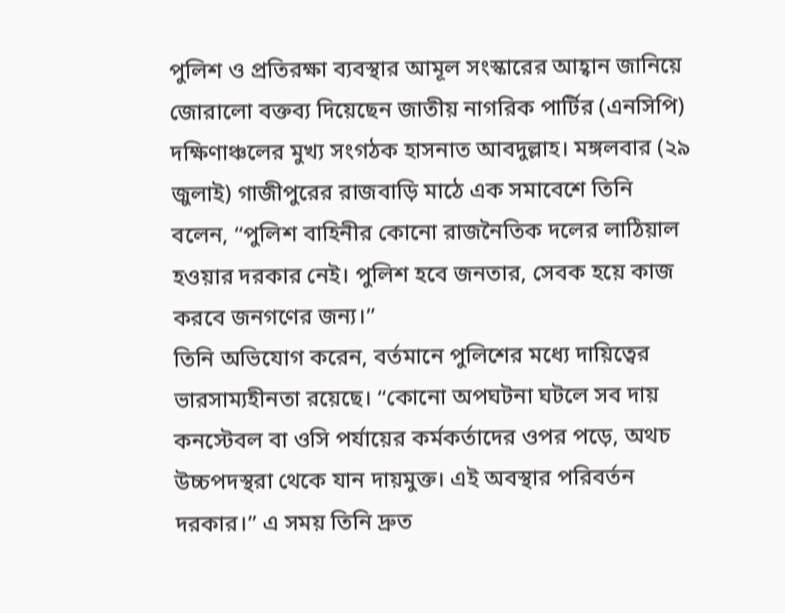পুলিশ ও প্রতিরক্ষা ব্যবস্থার আমূল সংস্কারের আহ্বান জানিয়ে জোরালো বক্তব্য দিয়েছেন জাতীয় নাগরিক পার্টির (এনসিপি) দক্ষিণাঞ্চলের মুখ্য সংগঠক হাসনাত আবদুল্লাহ। মঙ্গলবার (২৯ জুলাই) গাজীপুরের রাজবাড়ি মাঠে এক সমাবেশে তিনি বলেন, “পুলিশ বাহিনীর কোনো রাজনৈতিক দলের লাঠিয়াল হওয়ার দরকার নেই। পুলিশ হবে জনতার, সেবক হয়ে কাজ করবে জনগণের জন্য।”
তিনি অভিযোগ করেন, বর্তমানে পুলিশের মধ্যে দায়িত্বের ভারসাম্যহীনতা রয়েছে। “কোনো অপঘটনা ঘটলে সব দায় কনস্টেবল বা ওসি পর্যায়ের কর্মকর্তাদের ওপর পড়ে, অথচ উচ্চপদস্থরা থেকে যান দায়মুক্ত। এই অবস্থার পরিবর্তন দরকার।” এ সময় তিনি দ্রুত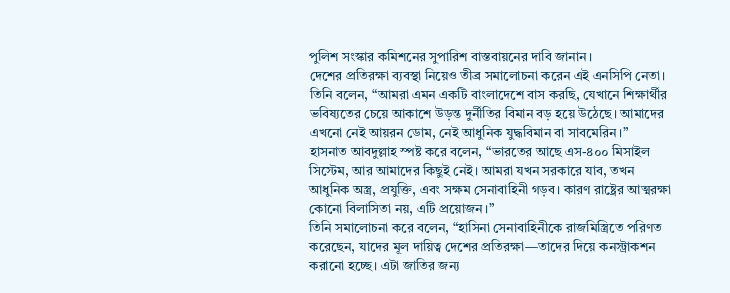পুলিশ সংস্কার কমিশনের সুপারিশ বাস্তবায়নের দাবি জানান।
দেশের প্রতিরক্ষা ব্যবস্থা নিয়েও তীব্র সমালোচনা করেন এই এনসিপি নেতা। তিনি বলেন, “আমরা এমন একটি বাংলাদেশে বাস করছি, যেখানে শিক্ষার্থীর ভবিষ্যতের চেয়ে আকাশে উড়ন্ত দুর্নীতির বিমান বড় হয়ে উঠেছে। আমাদের এখনো নেই আয়রন ডোম, নেই আধুনিক যুদ্ধবিমান বা সাবমেরিন।”
হাসনাত আবদুল্লাহ স্পষ্ট করে বলেন, “ভারতের আছে এস-৪০০ মিসাইল সিস্টেম, আর আমাদের কিছুই নেই। আমরা যখন সরকারে যাব, তখন আধুনিক অস্ত্র, প্রযুক্তি, এবং সক্ষম সেনাবাহিনী গড়ব। কারণ রাষ্ট্রের আত্মরক্ষা কোনো বিলাসিতা নয়, এটি প্রয়োজন।”
তিনি সমালোচনা করে বলেন, “হাসিনা সেনাবাহিনীকে রাজমিস্ত্রিতে পরিণত করেছেন, যাদের মূল দায়িত্ব দেশের প্রতিরক্ষা—তাদের দিয়ে কনস্ট্রাকশন করানো হচ্ছে। এটা জাতির জন্য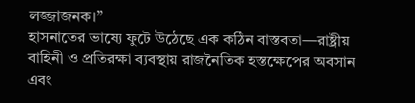লজ্জাজনক।”
হাসনাতের ভাষ্যে ফুটে উঠেছে এক কঠিন বাস্তবতা—রাষ্ট্রীয় বাহিনী ও প্রতিরক্ষা ব্যবস্থায় রাজনৈতিক হস্তক্ষেপের অবসান এবং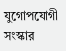যুগোপযোগী সংস্কার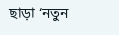ছাড়া ‘নতুন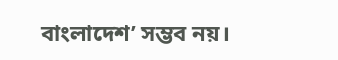বাংলাদেশ’ সম্ভব নয়।